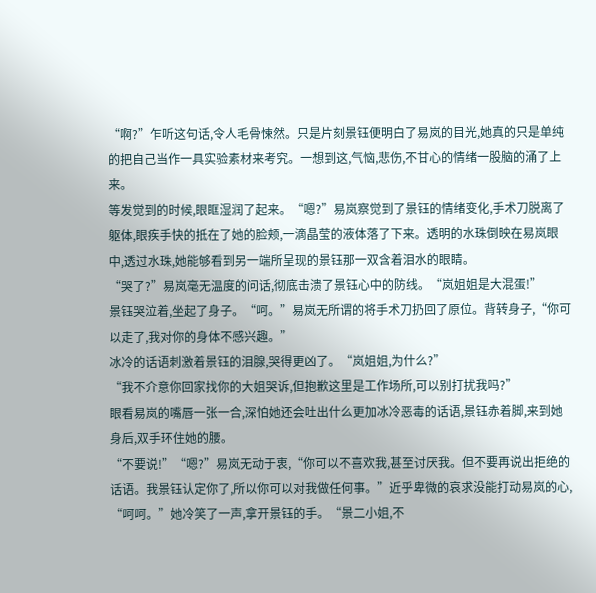“啊?”乍听这句话,令人毛骨悚然。只是片刻景钰便明白了易岚的目光,她真的只是单纯的把自己当作一具实验素材来考究。一想到这,气恼,悲伤,不甘心的情绪一股脑的涌了上来。
等发觉到的时候,眼眶湿润了起来。“嗯?”易岚察觉到了景钰的情绪变化,手术刀脱离了躯体,眼疾手快的抵在了她的脸颊,一滴晶莹的液体落了下来。透明的水珠倒映在易岚眼中,透过水珠,她能够看到另一端所呈现的景钰那一双含着泪水的眼睛。
“哭了?”易岚毫无温度的问话,彻底击溃了景钰心中的防线。“岚姐姐是大混蛋!”
景钰哭泣着,坐起了身子。“呵。”易岚无所谓的将手术刀扔回了原位。背转身子,“你可以走了,我对你的身体不感兴趣。”
冰冷的话语刺激着景钰的泪腺,哭得更凶了。“岚姐姐,为什么?”
“我不介意你回家找你的大姐哭诉,但抱歉这里是工作场所,可以别打扰我吗?”
眼看易岚的嘴唇一张一合,深怕她还会吐出什么更加冰冷恶毒的话语,景钰赤着脚,来到她身后,双手环住她的腰。
“不要说!”“嗯?”易岚无动于衷,“你可以不喜欢我,甚至讨厌我。但不要再说出拒绝的话语。我景钰认定你了,所以你可以对我做任何事。”近乎卑微的哀求没能打动易岚的心,
“呵呵。”她冷笑了一声,拿开景钰的手。“景二小姐,不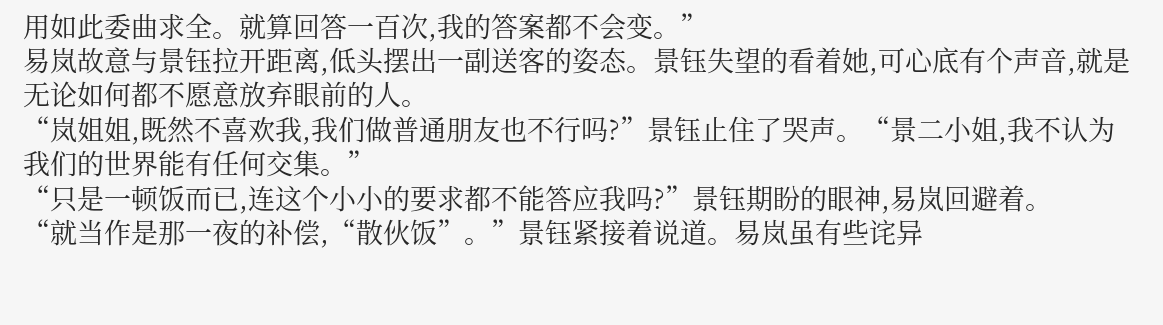用如此委曲求全。就算回答一百次,我的答案都不会变。”
易岚故意与景钰拉开距离,低头摆出一副送客的姿态。景钰失望的看着她,可心底有个声音,就是无论如何都不愿意放弃眼前的人。
“岚姐姐,既然不喜欢我,我们做普通朋友也不行吗?”景钰止住了哭声。“景二小姐,我不认为我们的世界能有任何交集。”
“只是一顿饭而已,连这个小小的要求都不能答应我吗?”景钰期盼的眼神,易岚回避着。
“就当作是那一夜的补偿,“散伙饭”。”景钰紧接着说道。易岚虽有些诧异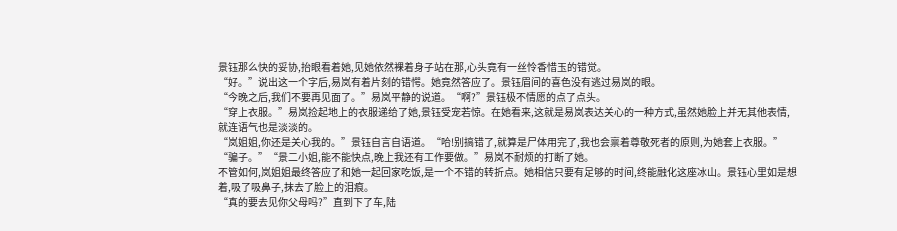景钰那么快的妥协,抬眼看着她,见她依然裸着身子站在那,心头竟有一丝怜香惜玉的错觉。
“好。”说出这一个字后,易岚有着片刻的错愕。她竟然答应了。景钰眉间的喜色没有逃过易岚的眼。
“今晚之后,我们不要再见面了。”易岚平静的说道。“啊?”景钰极不情愿的点了点头。
“穿上衣服。”易岚捡起地上的衣服递给了她,景钰受宠若惊。在她看来,这就是易岚表达关心的一种方式,虽然她脸上并无其他表情,就连语气也是淡淡的。
“岚姐姐,你还是关心我的。”景钰自言自语道。“哈!别搞错了,就算是尸体用完了,我也会禀着尊敬死者的原则,为她套上衣服。”
“骗子。”“景二小姐,能不能快点,晚上我还有工作要做。”易岚不耐烦的打断了她。
不管如何,岚姐姐最终答应了和她一起回家吃饭,是一个不错的转折点。她相信只要有足够的时间,终能融化这座冰山。景钰心里如是想着,吸了吸鼻子,抹去了脸上的泪痕。
“真的要去见你父母吗?”直到下了车,陆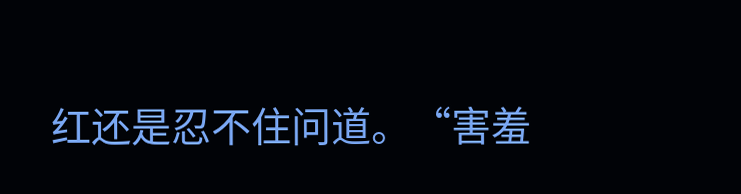红还是忍不住问道。“害羞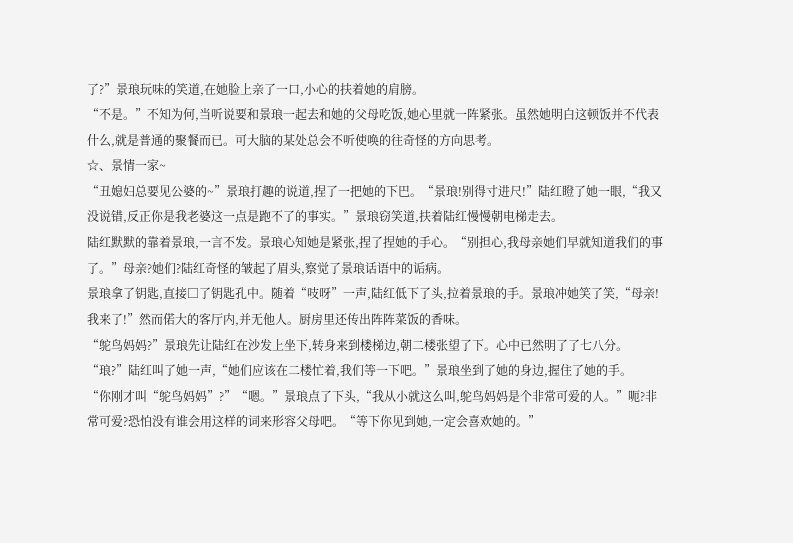了?”景琅玩味的笑道,在她脸上亲了一口,小心的扶着她的肩膀。
“不是。”不知为何,当听说要和景琅一起去和她的父母吃饭,她心里就一阵紧张。虽然她明白这顿饭并不代表什么,就是普通的聚餐而已。可大脑的某处总会不听使唤的往奇怪的方向思考。
☆、景情一家~
“丑媳妇总要见公婆的~”景琅打趣的说道,捏了一把她的下巴。“景琅!别得寸进尺!”陆红瞪了她一眼,“我又没说错,反正你是我老婆这一点是跑不了的事实。”景琅窃笑道,扶着陆红慢慢朝电梯走去。
陆红默默的靠着景琅,一言不发。景琅心知她是紧张,捏了捏她的手心。“别担心,我母亲她们早就知道我们的事了。”母亲?她们?陆红奇怪的皱起了眉头,察觉了景琅话语中的诟病。
景琅拿了钥匙,直接□了钥匙孔中。随着“吱呀”一声,陆红低下了头,拉着景琅的手。景琅冲她笑了笑,“母亲!我来了!”然而偌大的客厅内,并无他人。厨房里还传出阵阵菜饭的香味。
“鸵鸟妈妈?”景琅先让陆红在沙发上坐下,转身来到楼梯边,朝二楼张望了下。心中已然明了了七八分。“琅?”陆红叫了她一声,“她们应该在二楼忙着,我们等一下吧。”景琅坐到了她的身边,握住了她的手。
“你刚才叫“鸵鸟妈妈”?”“嗯。”景琅点了下头,“我从小就这么叫,鸵鸟妈妈是个非常可爱的人。”呃?非常可爱?恐怕没有谁会用这样的词来形容父母吧。“等下你见到她,一定会喜欢她的。”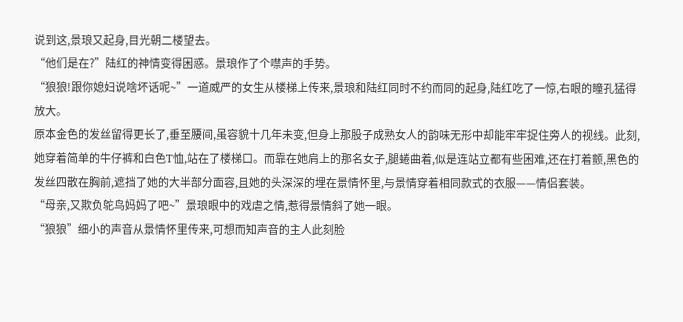说到这,景琅又起身,目光朝二楼望去。
“他们是在?”陆红的神情变得困惑。景琅作了个噤声的手势。
“狼狼!跟你媳妇说啥坏话呢~”一道威严的女生从楼梯上传来,景琅和陆红同时不约而同的起身,陆红吃了一惊,右眼的瞳孔猛得放大。
原本金色的发丝留得更长了,垂至腰间,虽容貌十几年未变,但身上那股子成熟女人的韵味无形中却能牢牢捉住旁人的视线。此刻,她穿着简单的牛仔裤和白色T恤,站在了楼梯口。而靠在她肩上的那名女子,腿蜷曲着,似是连站立都有些困难,还在打着颤,黑色的发丝四散在胸前,遮挡了她的大半部分面容,且她的头深深的埋在景情怀里,与景情穿着相同款式的衣服——情侣套装。
“母亲,又欺负鸵鸟妈妈了吧~”景琅眼中的戏虐之情,惹得景情斜了她一眼。
“狼狼”细小的声音从景情怀里传来,可想而知声音的主人此刻脸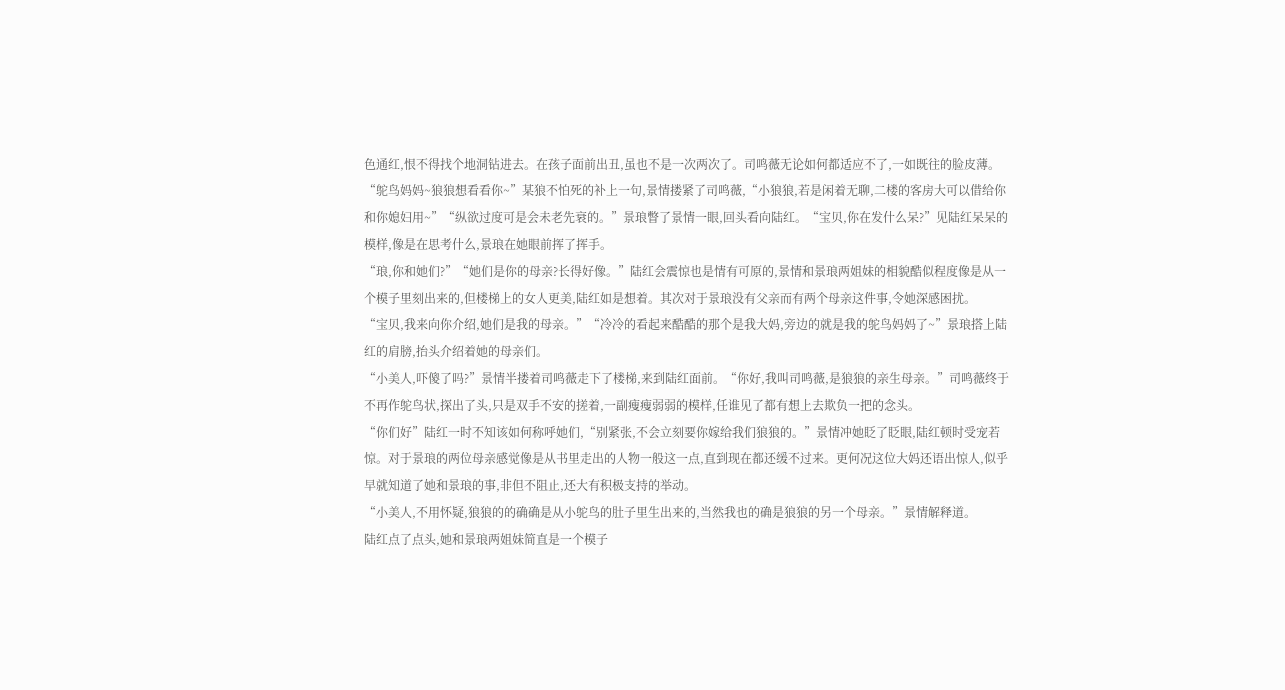色通红,恨不得找个地洞钻进去。在孩子面前出丑,虽也不是一次两次了。司鸣薇无论如何都适应不了,一如既往的脸皮薄。
“鸵鸟妈妈~狼狼想看看你~”某狼不怕死的补上一句,景情搂紧了司鸣薇,“小狼狼,若是闲着无聊,二楼的客房大可以借给你和你媳妇用~”“纵欲过度可是会未老先衰的。”景琅瞥了景情一眼,回头看向陆红。“宝贝,你在发什么呆?”见陆红呆呆的模样,像是在思考什么,景琅在她眼前挥了挥手。
“琅,你和她们?”“她们是你的母亲?长得好像。”陆红会震惊也是情有可原的,景情和景琅两姐妹的相貌酷似程度像是从一个模子里刻出来的,但楼梯上的女人更美,陆红如是想着。其次对于景琅没有父亲而有两个母亲这件事,令她深感困扰。
“宝贝,我来向你介绍,她们是我的母亲。”“冷冷的看起来酷酷的那个是我大妈,旁边的就是我的鸵鸟妈妈了~”景琅搭上陆红的肩膀,抬头介绍着她的母亲们。
“小美人,吓傻了吗?”景情半搂着司鸣薇走下了楼梯,来到陆红面前。“你好,我叫司鸣薇,是狼狼的亲生母亲。”司鸣薇终于不再作鸵鸟状,探出了头,只是双手不安的搓着,一副瘦瘦弱弱的模样,任谁见了都有想上去欺负一把的念头。
“你们好”陆红一时不知该如何称呼她们,“别紧张,不会立刻要你嫁给我们狼狼的。”景情冲她眨了眨眼,陆红顿时受宠若惊。对于景琅的两位母亲感觉像是从书里走出的人物一般这一点,直到现在都还缓不过来。更何况这位大妈还语出惊人,似乎早就知道了她和景琅的事,非但不阻止,还大有积极支持的举动。
“小美人,不用怀疑,狼狼的的确确是从小鸵鸟的肚子里生出来的,当然我也的确是狼狼的另一个母亲。”景情解释道。
陆红点了点头,她和景琅两姐妹简直是一个模子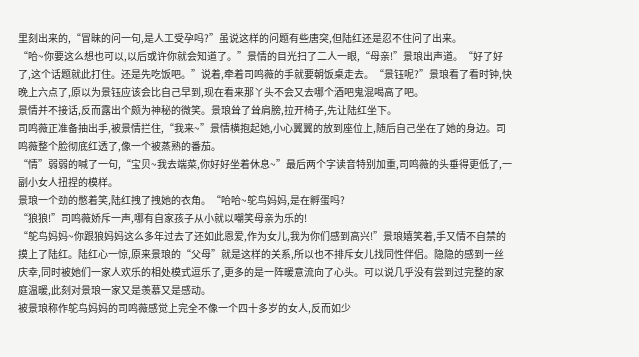里刻出来的,“冒昧的问一句,是人工受孕吗?”虽说这样的问题有些唐突,但陆红还是忍不住问了出来。
“哈~你要这么想也可以,以后或许你就会知道了。”景情的目光扫了二人一眼,“母亲!”景琅出声道。“好了好了,这个话题就此打住。还是先吃饭吧。”说着,牵着司鸣薇的手就要朝饭桌走去。“景钰呢?”景琅看了看时钟,快晚上六点了,原以为景钰应该会比自己早到,现在看来那丫头不会又去哪个酒吧鬼混喝高了吧。
景情并不接话,反而露出个颇为神秘的微笑。景琅耸了耸肩膀,拉开椅子,先让陆红坐下。
司鸣薇正准备抽出手,被景情拦住,“我来~”景情横抱起她,小心翼翼的放到座位上,随后自己坐在了她的身边。司鸣薇整个脸彻底红透了,像一个被蒸熟的番茄。
“情”弱弱的喊了一句,“宝贝~我去端菜,你好好坐着休息~”最后两个字读音特别加重,司鸣薇的头垂得更低了,一副小女人扭捏的模样。
景琅一个劲的憋着笑,陆红拽了拽她的衣角。“哈哈~鸵鸟妈妈,是在孵蛋吗?
“狼狼!”司鸣薇娇斥一声,哪有自家孩子从小就以嘲笑母亲为乐的!
“鸵鸟妈妈~你跟狼妈妈这么多年过去了还如此恩爱,作为女儿,我为你们感到高兴!”景琅嬉笑着,手又情不自禁的摸上了陆红。陆红心一惊,原来景琅的“父母”就是这样的关系,所以也不排斥女儿找同性伴侣。隐隐的感到一丝庆幸,同时被她们一家人欢乐的相处模式逗乐了,更多的是一阵暖意流向了心头。可以说几乎没有尝到过完整的家庭温暖,此刻对景琅一家又是羡慕又是感动。
被景琅称作鸵鸟妈妈的司鸣薇感觉上完全不像一个四十多岁的女人,反而如少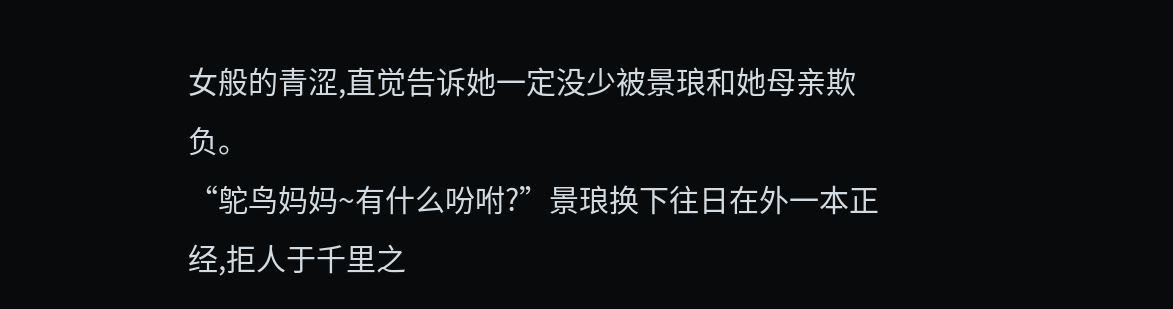女般的青涩,直觉告诉她一定没少被景琅和她母亲欺负。
“鸵鸟妈妈~有什么吩咐?”景琅换下往日在外一本正经,拒人于千里之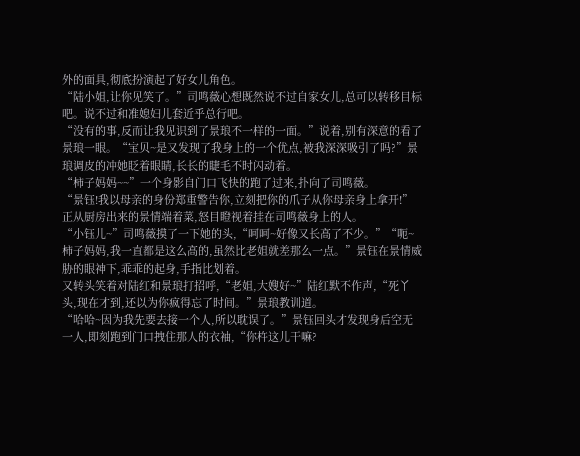外的面具,彻底扮演起了好女儿角色。
“陆小姐,让你见笑了。”司鸣薇心想既然说不过自家女儿,总可以转移目标吧。说不过和准媳妇儿套近乎总行吧。
“没有的事,反而让我见识到了景琅不一样的一面。”说着,别有深意的看了景琅一眼。“宝贝~是又发现了我身上的一个优点,被我深深吸引了吗?”景琅调皮的冲她眨着眼睛,长长的睫毛不时闪动着。
“柿子妈妈~~”一个身影自门口飞快的跑了过来,扑向了司鸣薇。
“景钰!我以母亲的身份郑重警告你,立刻把你的爪子从你母亲身上拿开!”正从厨房出来的景情端着菜,怒目瞪视着挂在司鸣薇身上的人。
“小钰儿~”司鸣薇摸了一下她的头,“呵呵~好像又长高了不少。”“呃~柿子妈妈,我一直都是这么高的,虽然比老姐就差那么一点。”景钰在景情威胁的眼神下,乖乖的起身,手指比划着。
又转头笑着对陆红和景琅打招呼,“老姐,大嫂好~”陆红默不作声,“死丫头,现在才到,还以为你疯得忘了时间。”景琅教训道。
“哈哈~因为我先要去接一个人,所以耽误了。”景钰回头才发现身后空无一人,即刻跑到门口拽住那人的衣袖,“你杵这儿干嘛?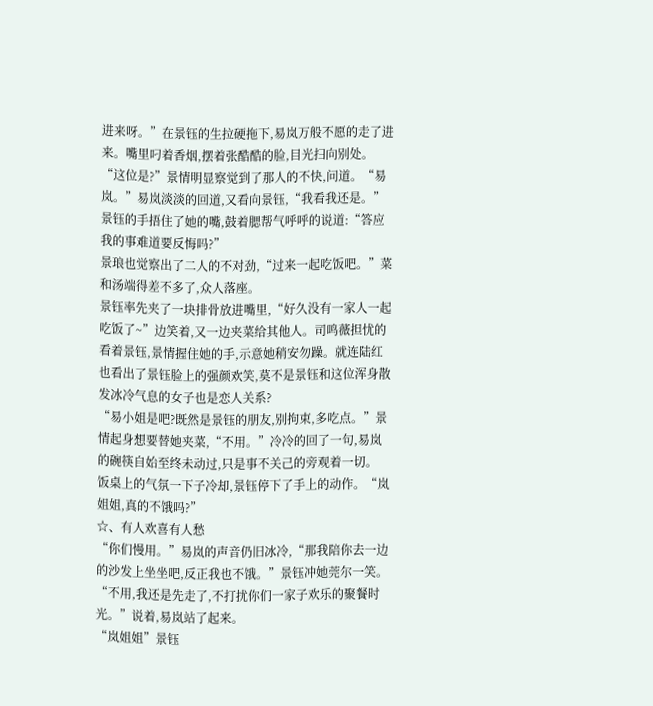进来呀。”在景钰的生拉硬拖下,易岚万般不愿的走了进来。嘴里叼着香烟,摆着张酷酷的脸,目光扫向别处。
“这位是?”景情明显察觉到了那人的不快,问道。“易岚。”易岚淡淡的回道,又看向景钰,“我看我还是。”景钰的手捂住了她的嘴,鼓着腮帮气呼呼的说道:“答应我的事难道要反悔吗?”
景琅也觉察出了二人的不对劲,“过来一起吃饭吧。”菜和汤端得差不多了,众人落座。
景钰率先夹了一块排骨放进嘴里,“好久没有一家人一起吃饭了~”边笑着,又一边夹菜给其他人。司鸣薇担忧的看着景钰,景情握住她的手,示意她稍安勿躁。就连陆红也看出了景钰脸上的强颜欢笑,莫不是景钰和这位浑身散发冰冷气息的女子也是恋人关系?
“易小姐是吧?既然是景钰的朋友,别拘束,多吃点。”景情起身想要替她夹菜,“不用。”冷冷的回了一句,易岚的碗筷自始至终未动过,只是事不关己的旁观着一切。
饭桌上的气氛一下子冷却,景钰停下了手上的动作。“岚姐姐,真的不饿吗?”
☆、有人欢喜有人愁
“你们慢用。”易岚的声音仍旧冰冷,“那我陪你去一边的沙发上坐坐吧,反正我也不饿。”景钰冲她莞尔一笑。“不用,我还是先走了,不打扰你们一家子欢乐的聚餐时光。”说着,易岚站了起来。
“岚姐姐”景钰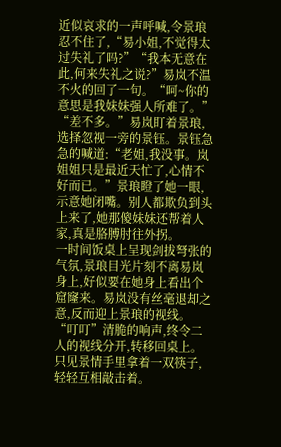近似哀求的一声呼喊,令景琅忍不住了,“易小姐,不觉得太过失礼了吗?”“我本无意在此,何来失礼之说?”易岚不温不火的回了一句。“呵~你的意思是我妹妹强人所难了。”
“差不多。”易岚盯着景琅,选择忽视一旁的景钰。景钰急急的喊道:“老姐,我没事。岚姐姐只是最近天忙了,心情不好而已。”景琅瞪了她一眼,示意她闭嘴。别人都欺负到头上来了,她那傻妹妹还帮着人家,真是胳膊肘往外拐。
一时间饭桌上呈现剑拔弩张的气氛,景琅目光片刻不离易岚身上,好似要在她身上看出个窟窿来。易岚没有丝毫退却之意,反而迎上景琅的视线。
“叮叮”清脆的响声,终令二人的视线分开,转移回桌上。只见景情手里拿着一双筷子,轻轻互相敲击着。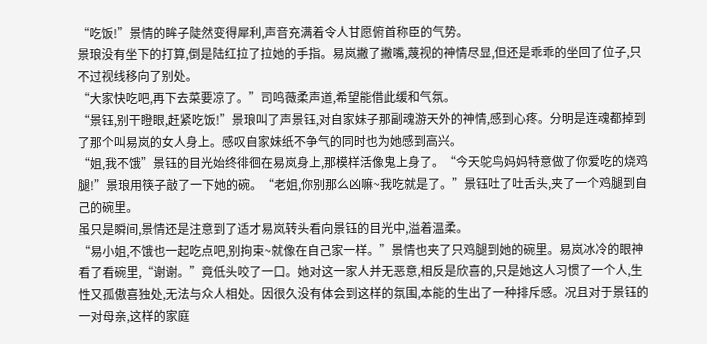“吃饭!”景情的眸子陡然变得犀利,声音充满着令人甘愿俯首称臣的气势。
景琅没有坐下的打算,倒是陆红拉了拉她的手指。易岚撇了撇嘴,蔑视的神情尽显,但还是乖乖的坐回了位子,只不过视线移向了别处。
“大家快吃吧,再下去菜要凉了。”司鸣薇柔声道,希望能借此缓和气氛。
“景钰,别干瞪眼,赶紧吃饭!”景琅叫了声景钰,对自家妹子那副魂游天外的神情,感到心疼。分明是连魂都掉到了那个叫易岚的女人身上。感叹自家妹纸不争气的同时也为她感到高兴。
“姐,我不饿”景钰的目光始终徘徊在易岚身上,那模样活像鬼上身了。“今天鸵鸟妈妈特意做了你爱吃的烧鸡腿!”景琅用筷子敲了一下她的碗。“老姐,你别那么凶嘛~我吃就是了。”景钰吐了吐舌头,夹了一个鸡腿到自己的碗里。
虽只是瞬间,景情还是注意到了适才易岚转头看向景钰的目光中,溢着温柔。
“易小姐,不饿也一起吃点吧,别拘束~就像在自己家一样。”景情也夹了只鸡腿到她的碗里。易岚冰冷的眼神看了看碗里,“谢谢。”竟低头咬了一口。她对这一家人并无恶意,相反是欣喜的,只是她这人习惯了一个人,生性又孤傲喜独处,无法与众人相处。因很久没有体会到这样的氛围,本能的生出了一种排斥感。况且对于景钰的一对母亲,这样的家庭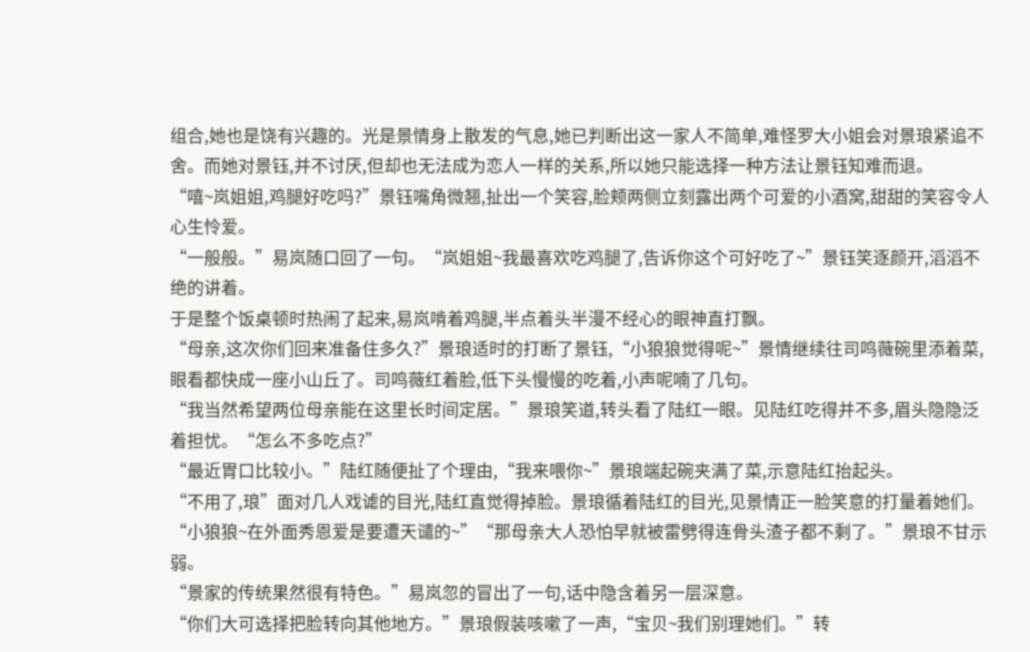组合,她也是饶有兴趣的。光是景情身上散发的气息,她已判断出这一家人不简单,难怪罗大小姐会对景琅紧追不舍。而她对景钰,并不讨厌,但却也无法成为恋人一样的关系,所以她只能选择一种方法让景钰知难而退。
“嘻~岚姐姐,鸡腿好吃吗?”景钰嘴角微翘,扯出一个笑容,脸颊两侧立刻露出两个可爱的小酒窝,甜甜的笑容令人心生怜爱。
“一般般。”易岚随口回了一句。“岚姐姐~我最喜欢吃鸡腿了,告诉你这个可好吃了~”景钰笑逐颜开,滔滔不绝的讲着。
于是整个饭桌顿时热闹了起来,易岚啃着鸡腿,半点着头半漫不经心的眼神直打飘。
“母亲,这次你们回来准备住多久?”景琅适时的打断了景钰,“小狼狼觉得呢~”景情继续往司鸣薇碗里添着菜,眼看都快成一座小山丘了。司鸣薇红着脸,低下头慢慢的吃着,小声呢喃了几句。
“我当然希望两位母亲能在这里长时间定居。”景琅笑道,转头看了陆红一眼。见陆红吃得并不多,眉头隐隐泛着担忧。“怎么不多吃点?”
“最近胃口比较小。”陆红随便扯了个理由,“我来喂你~”景琅端起碗夹满了菜,示意陆红抬起头。
“不用了,琅”面对几人戏谑的目光,陆红直觉得掉脸。景琅循着陆红的目光,见景情正一脸笑意的打量着她们。“小狼狼~在外面秀恩爱是要遭天谴的~”“那母亲大人恐怕早就被雷劈得连骨头渣子都不剩了。”景琅不甘示弱。
“景家的传统果然很有特色。”易岚忽的冒出了一句,话中隐含着另一层深意。
“你们大可选择把脸转向其他地方。”景琅假装咳嗽了一声,“宝贝~我们别理她们。”转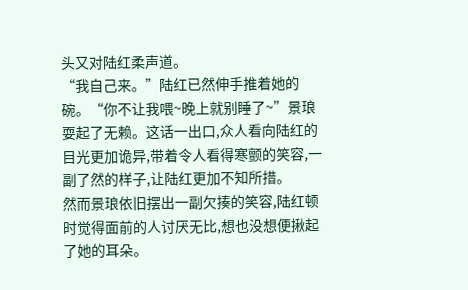头又对陆红柔声道。
“我自己来。”陆红已然伸手推着她的碗。“你不让我喂~晚上就别睡了~”景琅耍起了无赖。这话一出口,众人看向陆红的目光更加诡异,带着令人看得寒颤的笑容,一副了然的样子,让陆红更加不知所措。
然而景琅依旧摆出一副欠揍的笑容,陆红顿时觉得面前的人讨厌无比,想也没想便揪起了她的耳朵。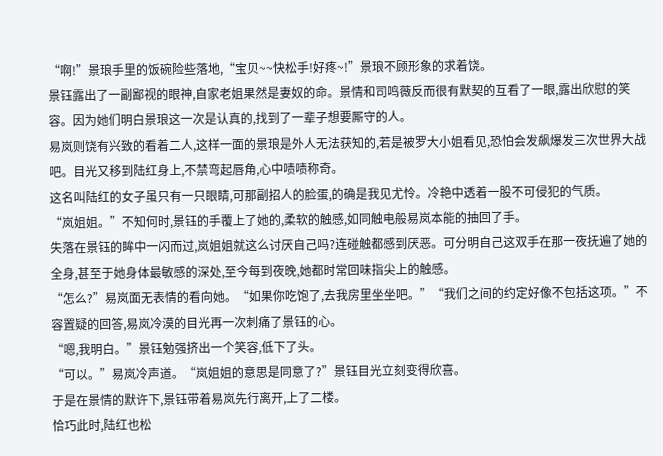“啊!”景琅手里的饭碗险些落地,“宝贝~~快松手!好疼~!”景琅不顾形象的求着饶。
景钰露出了一副鄙视的眼神,自家老姐果然是妻奴的命。景情和司鸣薇反而很有默契的互看了一眼,露出欣慰的笑容。因为她们明白景琅这一次是认真的,找到了一辈子想要厮守的人。
易岚则饶有兴致的看着二人,这样一面的景琅是外人无法获知的,若是被罗大小姐看见,恐怕会发飙爆发三次世界大战吧。目光又移到陆红身上,不禁弯起唇角,心中啧啧称奇。
这名叫陆红的女子虽只有一只眼睛,可那副招人的脸蛋,的确是我见尤怜。冷艳中透着一股不可侵犯的气质。
“岚姐姐。”不知何时,景钰的手覆上了她的,柔软的触感,如同触电般易岚本能的抽回了手。
失落在景钰的眸中一闪而过,岚姐姐就这么讨厌自己吗?连碰触都感到厌恶。可分明自己这双手在那一夜抚遍了她的全身,甚至于她身体最敏感的深处,至今每到夜晚,她都时常回味指尖上的触感。
“怎么?”易岚面无表情的看向她。“如果你吃饱了,去我房里坐坐吧。”“我们之间的约定好像不包括这项。”不容置疑的回答,易岚冷漠的目光再一次刺痛了景钰的心。
“嗯,我明白。”景钰勉强挤出一个笑容,低下了头。
“可以。”易岚冷声道。“岚姐姐的意思是同意了?”景钰目光立刻变得欣喜。
于是在景情的默许下,景钰带着易岚先行离开,上了二楼。
恰巧此时,陆红也松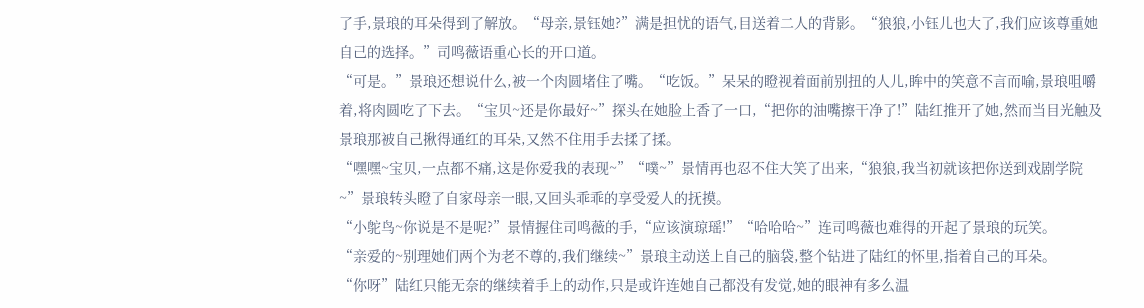了手,景琅的耳朵得到了解放。“母亲,景钰她?”满是担忧的语气,目送着二人的背影。“狼狼,小钰儿也大了,我们应该尊重她自己的选择。”司鸣薇语重心长的开口道。
“可是。”景琅还想说什么,被一个肉圆堵住了嘴。“吃饭。”呆呆的瞪视着面前别扭的人儿,眸中的笑意不言而喻,景琅咀嚼着,将肉圆吃了下去。“宝贝~还是你最好~”探头在她脸上香了一口,“把你的油嘴擦干净了!”陆红推开了她,然而当目光触及景琅那被自己揪得通红的耳朵,又然不住用手去揉了揉。
“嘿嘿~宝贝,一点都不痛,这是你爱我的表现~”“噗~”景情再也忍不住大笑了出来,“狼狼,我当初就该把你送到戏剧学院~”景琅转头瞪了自家母亲一眼,又回头乖乖的享受爱人的抚摸。
“小鸵鸟~你说是不是呢?”景情握住司鸣薇的手,“应该演琼瑶!”“哈哈哈~”连司鸣薇也难得的开起了景琅的玩笑。
“亲爱的~别理她们两个为老不尊的,我们继续~”景琅主动送上自己的脑袋,整个钻进了陆红的怀里,指着自己的耳朵。
“你呀”陆红只能无奈的继续着手上的动作,只是或许连她自己都没有发觉,她的眼神有多么温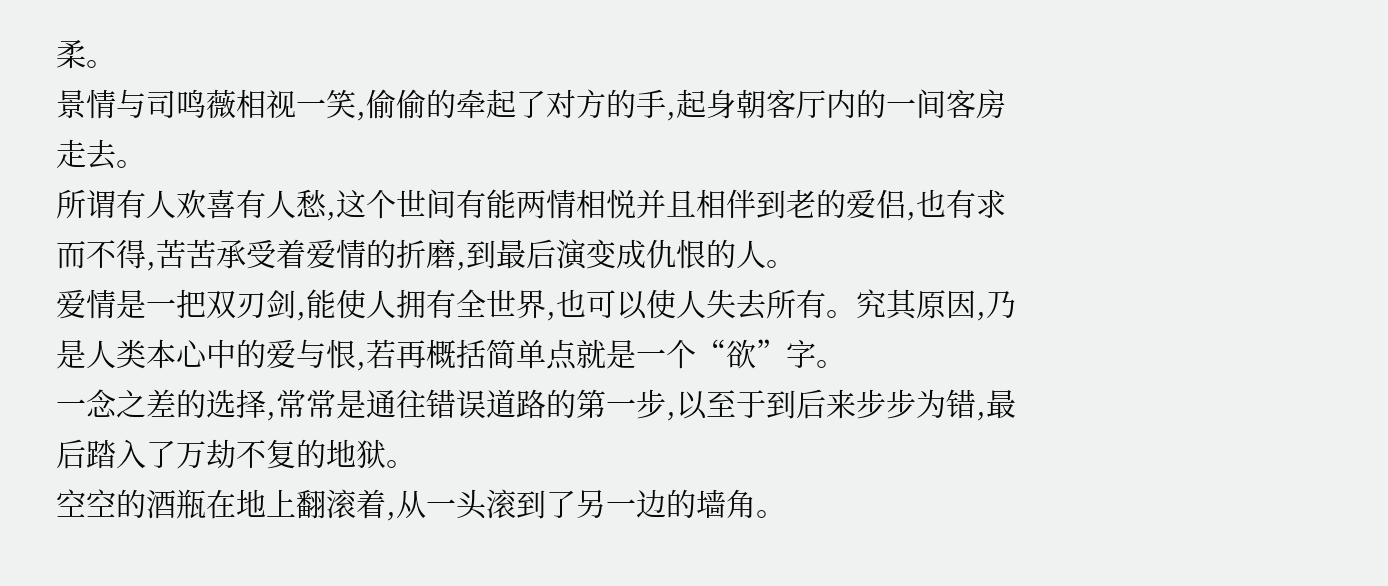柔。
景情与司鸣薇相视一笑,偷偷的牵起了对方的手,起身朝客厅内的一间客房走去。
所谓有人欢喜有人愁,这个世间有能两情相悦并且相伴到老的爱侣,也有求而不得,苦苦承受着爱情的折磨,到最后演变成仇恨的人。
爱情是一把双刃剑,能使人拥有全世界,也可以使人失去所有。究其原因,乃是人类本心中的爱与恨,若再概括简单点就是一个“欲”字。
一念之差的选择,常常是通往错误道路的第一步,以至于到后来步步为错,最后踏入了万劫不复的地狱。
空空的酒瓶在地上翻滚着,从一头滚到了另一边的墙角。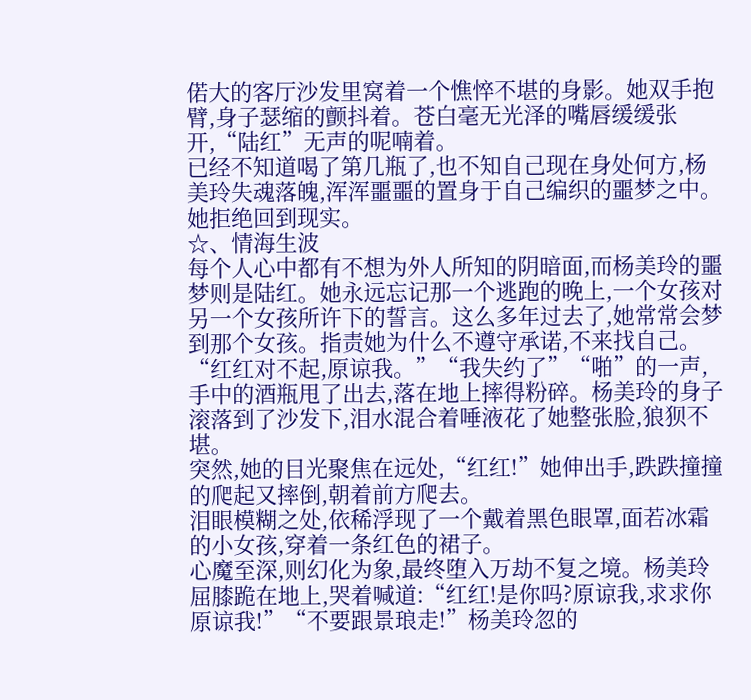偌大的客厅沙发里窝着一个憔悴不堪的身影。她双手抱臂,身子瑟缩的颤抖着。苍白毫无光泽的嘴唇缓缓张开,“陆红”无声的呢喃着。
已经不知道喝了第几瓶了,也不知自己现在身处何方,杨美玲失魂落魄,浑浑噩噩的置身于自己编织的噩梦之中。她拒绝回到现实。
☆、情海生波
每个人心中都有不想为外人所知的阴暗面,而杨美玲的噩梦则是陆红。她永远忘记那一个逃跑的晚上,一个女孩对另一个女孩所许下的誓言。这么多年过去了,她常常会梦到那个女孩。指责她为什么不遵守承诺,不来找自己。
“红红对不起,原谅我。”“我失约了”“啪”的一声,手中的酒瓶甩了出去,落在地上摔得粉碎。杨美玲的身子滚落到了沙发下,泪水混合着唾液花了她整张脸,狼狈不堪。
突然,她的目光聚焦在远处,“红红!”她伸出手,跌跌撞撞的爬起又摔倒,朝着前方爬去。
泪眼模糊之处,依稀浮现了一个戴着黑色眼罩,面若冰霜的小女孩,穿着一条红色的裙子。
心魔至深,则幻化为象,最终堕入万劫不复之境。杨美玲屈膝跪在地上,哭着喊道:“红红!是你吗?原谅我,求求你原谅我!”“不要跟景琅走!”杨美玲忽的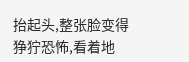抬起头,整张脸变得狰狞恐怖,看着地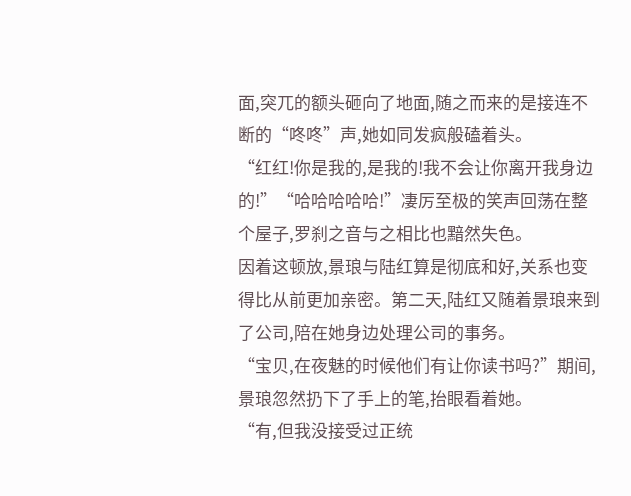面,突兀的额头砸向了地面,随之而来的是接连不断的“咚咚”声,她如同发疯般磕着头。
“红红!你是我的,是我的!我不会让你离开我身边的!”“哈哈哈哈哈!”凄厉至极的笑声回荡在整个屋子,罗刹之音与之相比也黯然失色。
因着这顿放,景琅与陆红算是彻底和好,关系也变得比从前更加亲密。第二天,陆红又随着景琅来到了公司,陪在她身边处理公司的事务。
“宝贝,在夜魅的时候他们有让你读书吗?”期间,景琅忽然扔下了手上的笔,抬眼看着她。
“有,但我没接受过正统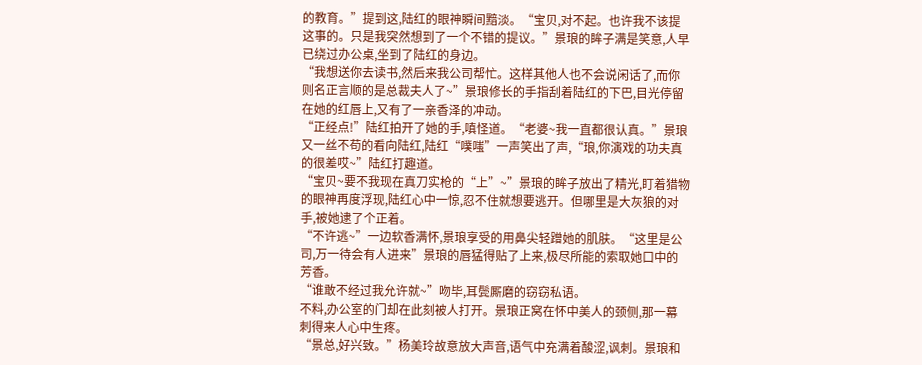的教育。”提到这,陆红的眼神瞬间黯淡。“宝贝,对不起。也许我不该提这事的。只是我突然想到了一个不错的提议。”景琅的眸子满是笑意,人早已绕过办公桌,坐到了陆红的身边。
“我想送你去读书,然后来我公司帮忙。这样其他人也不会说闲话了,而你则名正言顺的是总裁夫人了~”景琅修长的手指刮着陆红的下巴,目光停留在她的红唇上,又有了一亲香泽的冲动。
“正经点!”陆红拍开了她的手,嗔怪道。“老婆~我一直都很认真。”景琅又一丝不苟的看向陆红,陆红“噗嗤”一声笑出了声,“琅,你演戏的功夫真的很差哎~”陆红打趣道。
“宝贝~要不我现在真刀实枪的“上”~”景琅的眸子放出了精光,盯着猎物的眼神再度浮现,陆红心中一惊,忍不住就想要逃开。但哪里是大灰狼的对手,被她逮了个正着。
“不许逃~”一边软香满怀,景琅享受的用鼻尖轻蹭她的肌肤。“这里是公司,万一待会有人进来”景琅的唇猛得贴了上来,极尽所能的索取她口中的芳香。
“谁敢不经过我允许就~”吻毕,耳鬓厮磨的窃窃私语。
不料,办公室的门却在此刻被人打开。景琅正窝在怀中美人的颈侧,那一幕刺得来人心中生疼。
“景总,好兴致。”杨美玲故意放大声音,语气中充满着酸涩,讽刺。景琅和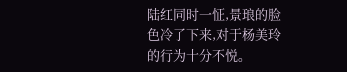陆红同时一怔,景琅的脸色冷了下来,对于杨美玲的行为十分不悦。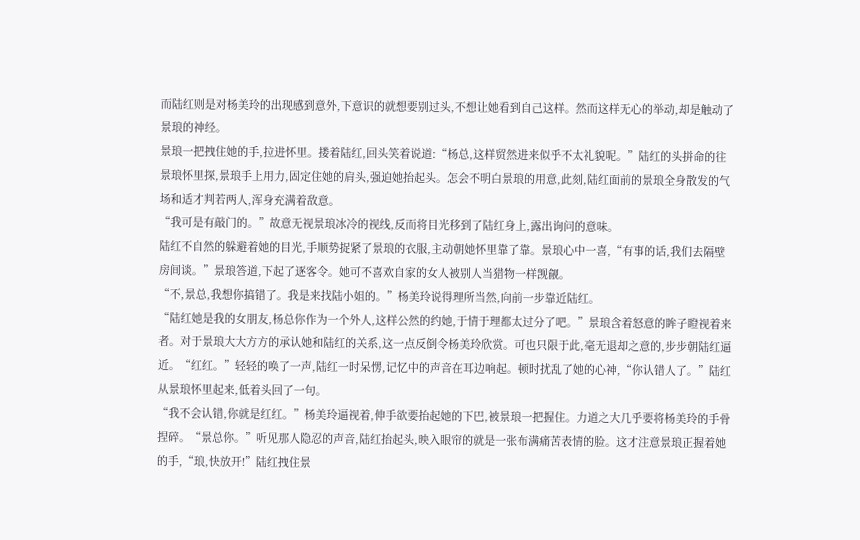而陆红则是对杨美玲的出现感到意外,下意识的就想要别过头,不想让她看到自己这样。然而这样无心的举动,却是触动了景琅的神经。
景琅一把拽住她的手,拉进怀里。搂着陆红,回头笑着说道:“杨总,这样贸然进来似乎不太礼貌呢。”陆红的头拼命的往景琅怀里探,景琅手上用力,固定住她的肩头,强迫她抬起头。怎会不明白景琅的用意,此刻,陆红面前的景琅全身散发的气场和适才判若两人,浑身充满着敌意。
“我可是有敲门的。”故意无视景琅冰冷的视线,反而将目光移到了陆红身上,露出询问的意味。
陆红不自然的躲避着她的目光,手顺势捉紧了景琅的衣服,主动朝她怀里靠了靠。景琅心中一喜,“有事的话,我们去隔壁房间谈。”景琅答道,下起了逐客令。她可不喜欢自家的女人被别人当猎物一样觊觎。
“不,景总,我想你搞错了。我是来找陆小姐的。”杨美玲说得理所当然,向前一步靠近陆红。
“陆红她是我的女朋友,杨总你作为一个外人,这样公然的约她,于情于理都太过分了吧。”景琅含着怒意的眸子瞪视着来者。对于景琅大大方方的承认她和陆红的关系,这一点反倒令杨美玲欣赏。可也只限于此,毫无退却之意的,步步朝陆红逼近。“红红。”轻轻的唤了一声,陆红一时呆愣,记忆中的声音在耳边响起。顿时扰乱了她的心神,“你认错人了。”陆红从景琅怀里起来,低着头回了一句。
“我不会认错,你就是红红。”杨美玲逼视着,伸手欲要抬起她的下巴,被景琅一把握住。力道之大几乎要将杨美玲的手骨捏碎。“景总你。”听见那人隐忍的声音,陆红抬起头,映入眼帘的就是一张布满痛苦表情的脸。这才注意景琅正握着她的手,“琅,快放开!”陆红拽住景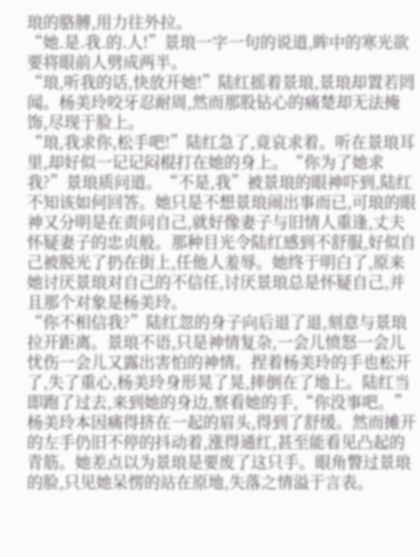琅的胳膊,用力往外拉。
“她.是.我.的.人!”景琅一字一句的说道,眸中的寒光欲要将眼前人劈成两半。
“琅,听我的话,快放开她!”陆红摇着景琅,景琅却置若罔闻。杨美玲咬牙忍耐周,然而那股钻心的痛楚却无法掩饰,尽现于脸上。
“琅,我求你,松手吧!”陆红急了,竟哀求着。听在景琅耳里,却好似一记记闷棍打在她的身上。“你为了她求我?”景琅质问道。“不是,我”被景琅的眼神吓到,陆红不知该如何回答。她只是不想景琅闹出事而已,可琅的眼神又分明是在责问自己,就好像妻子与旧情人重逢,丈夫怀疑妻子的忠贞般。那种目光令陆红感到不舒服,好似自己被脱光了扔在街上,任他人羞辱。她终于明白了,原来她讨厌景琅对自己的不信任,讨厌景琅总是怀疑自己,并且那个对象是杨美玲。
“你不相信我?”陆红忽的身子向后退了退,刻意与景琅拉开距离。景琅不语,只是神情复杂,一会儿愤怒一会儿忧伤一会儿又露出害怕的神情。捏着杨美玲的手也松开了,失了重心,杨美玲身形晃了晃,摔倒在了地上。陆红当即跑了过去,来到她的身边,察看她的手,“你没事吧。”杨美玲本因痛得挤在一起的眉头,得到了舒缓。然而摊开的左手仍旧不停的抖动着,涨得通红,甚至能看见凸起的青筋。她差点以为景琅是要废了这只手。眼角瞥过景琅的脸,只见她呆愣的站在原地,失落之情溢于言表。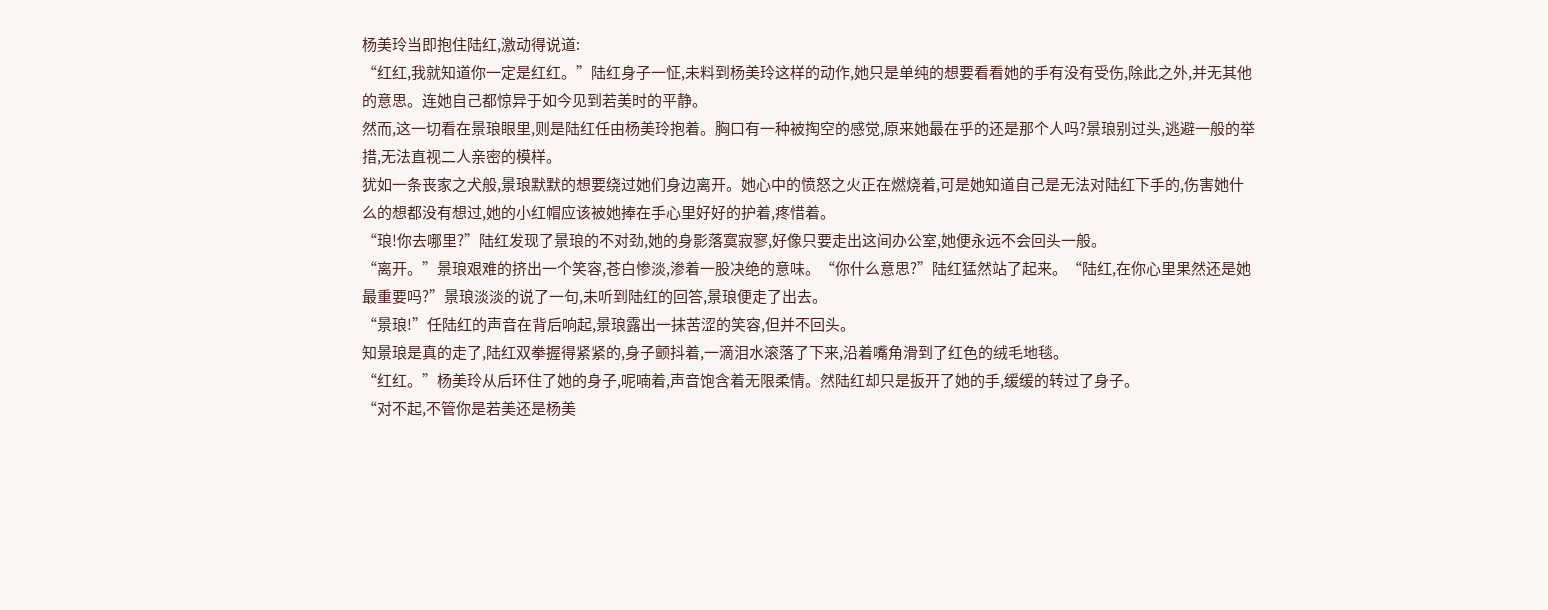杨美玲当即抱住陆红,激动得说道:
“红红,我就知道你一定是红红。”陆红身子一怔,未料到杨美玲这样的动作,她只是单纯的想要看看她的手有没有受伤,除此之外,并无其他的意思。连她自己都惊异于如今见到若美时的平静。
然而,这一切看在景琅眼里,则是陆红任由杨美玲抱着。胸口有一种被掏空的感觉,原来她最在乎的还是那个人吗?景琅别过头,逃避一般的举措,无法直视二人亲密的模样。
犹如一条丧家之犬般,景琅默默的想要绕过她们身边离开。她心中的愤怒之火正在燃烧着,可是她知道自己是无法对陆红下手的,伤害她什么的想都没有想过,她的小红帽应该被她捧在手心里好好的护着,疼惜着。
“琅!你去哪里?”陆红发现了景琅的不对劲,她的身影落寞寂寥,好像只要走出这间办公室,她便永远不会回头一般。
“离开。”景琅艰难的挤出一个笑容,苍白惨淡,渗着一股决绝的意味。“你什么意思?”陆红猛然站了起来。“陆红,在你心里果然还是她最重要吗?”景琅淡淡的说了一句,未听到陆红的回答,景琅便走了出去。
“景琅!”任陆红的声音在背后响起,景琅露出一抹苦涩的笑容,但并不回头。
知景琅是真的走了,陆红双拳握得紧紧的,身子颤抖着,一滴泪水滚落了下来,沿着嘴角滑到了红色的绒毛地毯。
“红红。”杨美玲从后环住了她的身子,呢喃着,声音饱含着无限柔情。然陆红却只是扳开了她的手,缓缓的转过了身子。
“对不起,不管你是若美还是杨美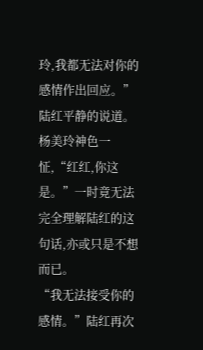玲,我都无法对你的感情作出回应。”陆红平静的说道。
杨美玲神色一怔,“红红,你这是。”一时竟无法完全理解陆红的这句话,亦或只是不想而已。
“我无法接受你的感情。”陆红再次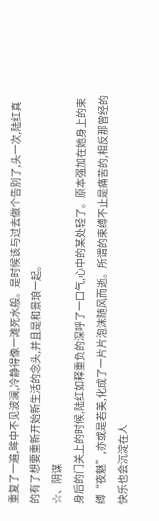重复了一遍,眸中不见波澜,冷静得像一滩死水般。是时候该与过去做个告别了,头一次,陆红真的有了想要重新开始新生活的念头,并且是和景琅一起。
☆、阴谋
身后的门关上的时候,陆红如释重负的深呼了一口气,心中的某处轻了。原本强加在她身上的束缚“夜魅”,亦或是若美,化成了一片片泡沫随风而逝。所谓的束缚不止是痛苦的,相反那曾经的快乐也会沉淀在人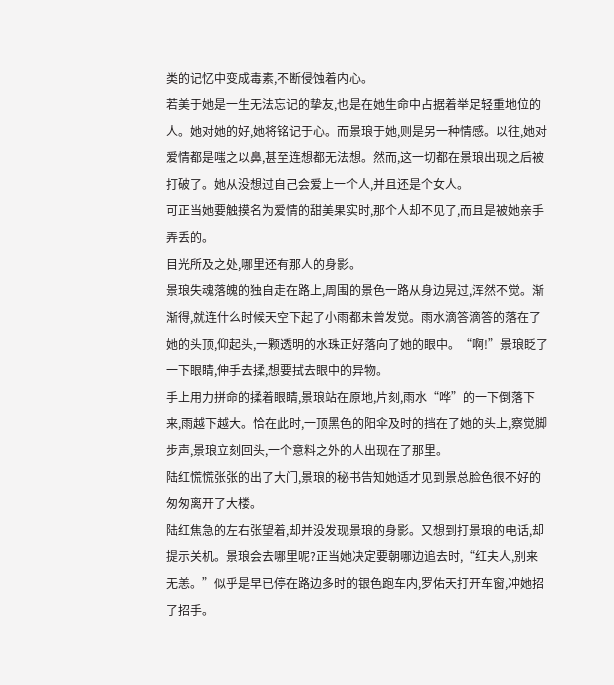类的记忆中变成毒素,不断侵蚀着内心。
若美于她是一生无法忘记的挚友,也是在她生命中占据着举足轻重地位的人。她对她的好,她将铭记于心。而景琅于她,则是另一种情感。以往,她对爱情都是嗤之以鼻,甚至连想都无法想。然而,这一切都在景琅出现之后被打破了。她从没想过自己会爱上一个人,并且还是个女人。
可正当她要触摸名为爱情的甜美果实时,那个人却不见了,而且是被她亲手弄丢的。
目光所及之处,哪里还有那人的身影。
景琅失魂落魄的独自走在路上,周围的景色一路从身边晃过,浑然不觉。渐渐得,就连什么时候天空下起了小雨都未曾发觉。雨水滴答滴答的落在了她的头顶,仰起头,一颗透明的水珠正好落向了她的眼中。“啊!”景琅眨了一下眼睛,伸手去揉,想要拭去眼中的异物。
手上用力拼命的揉着眼睛,景琅站在原地,片刻,雨水“哗”的一下倒落下来,雨越下越大。恰在此时,一顶黑色的阳伞及时的挡在了她的头上,察觉脚步声,景琅立刻回头,一个意料之外的人出现在了那里。
陆红慌慌张张的出了大门,景琅的秘书告知她适才见到景总脸色很不好的匆匆离开了大楼。
陆红焦急的左右张望着,却并没发现景琅的身影。又想到打景琅的电话,却提示关机。景琅会去哪里呢?正当她决定要朝哪边追去时,“红夫人,别来无恙。”似乎是早已停在路边多时的银色跑车内,罗佑天打开车窗,冲她招了招手。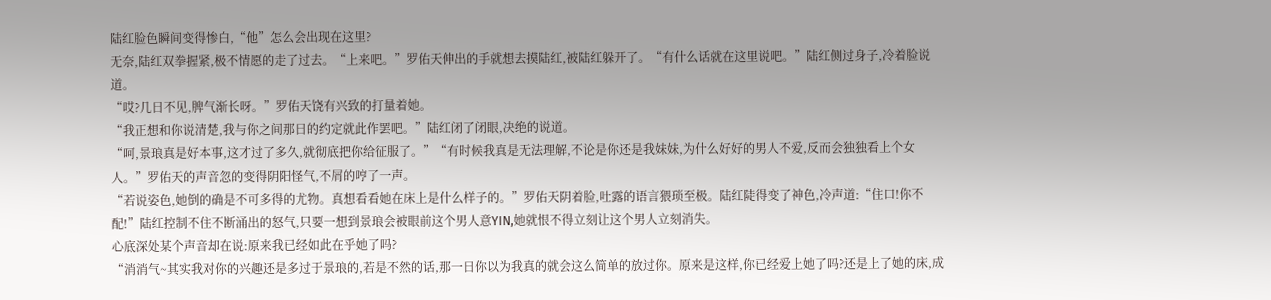陆红脸色瞬间变得惨白,“他”怎么会出现在这里?
无奈,陆红双拳握紧,极不情愿的走了过去。“上来吧。”罗佑天伸出的手就想去摸陆红,被陆红躲开了。“有什么话就在这里说吧。”陆红侧过身子,冷着脸说道。
“哎?几日不见,脾气渐长呀。”罗佑天饶有兴致的打量着她。
“我正想和你说清楚,我与你之间那日的约定就此作罢吧。”陆红闭了闭眼,决绝的说道。
“呵,景琅真是好本事,这才过了多久,就彻底把你给征服了。”“有时候我真是无法理解,不论是你还是我妹妹,为什么好好的男人不爱,反而会独独看上个女人。”罗佑天的声音忽的变得阴阳怪气,不屑的哼了一声。
“若说姿色,她倒的确是不可多得的尤物。真想看看她在床上是什么样子的。”罗佑天阴着脸,吐露的语言猥琐至极。陆红陡得变了神色,冷声道:“住口!你不配!”陆红控制不住不断涌出的怒气,只要一想到景琅会被眼前这个男人意YIN,她就恨不得立刻让这个男人立刻消失。
心底深处某个声音却在说:原来我已经如此在乎她了吗?
“消消气~其实我对你的兴趣还是多过于景琅的,若是不然的话,那一日你以为我真的就会这么简单的放过你。原来是这样,你已经爱上她了吗?还是上了她的床,成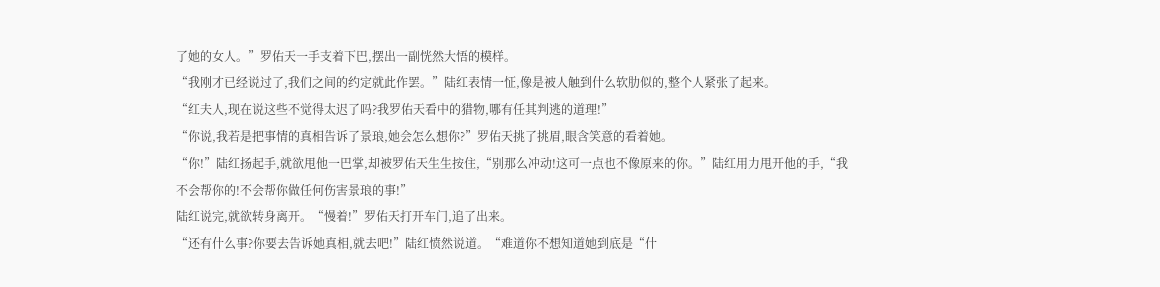了她的女人。”罗佑天一手支着下巴,摆出一副恍然大悟的模样。
“我刚才已经说过了,我们之间的约定就此作罢。”陆红表情一怔,像是被人触到什么软肋似的,整个人紧张了起来。
“红夫人,现在说这些不觉得太迟了吗?我罗佑天看中的猎物,哪有任其判逃的道理!”
“你说,我若是把事情的真相告诉了景琅,她会怎么想你?”罗佑天挑了挑眉,眼含笑意的看着她。
“你!”陆红扬起手,就欲甩他一巴掌,却被罗佑天生生按住,“别那么冲动!这可一点也不像原来的你。”陆红用力甩开他的手,“我不会帮你的!不会帮你做任何伤害景琅的事!”
陆红说完,就欲转身离开。“慢着!”罗佑天打开车门,追了出来。
“还有什么事?你要去告诉她真相,就去吧!”陆红愤然说道。“难道你不想知道她到底是“什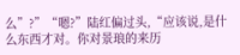么”?”“嗯?”陆红偏过头,“应该说,是什么东西才对。你对景琅的来历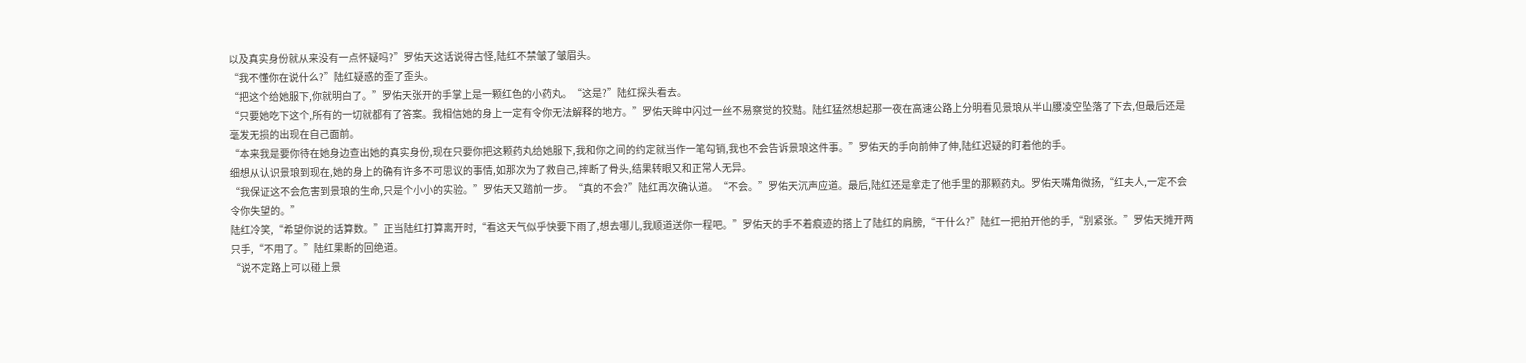以及真实身份就从来没有一点怀疑吗?”罗佑天这话说得古怪,陆红不禁皱了皱眉头。
“我不懂你在说什么?”陆红疑惑的歪了歪头。
“把这个给她服下,你就明白了。”罗佑天张开的手掌上是一颗红色的小药丸。“这是?”陆红探头看去。
“只要她吃下这个,所有的一切就都有了答案。我相信她的身上一定有令你无法解释的地方。”罗佑天眸中闪过一丝不易察觉的狡黠。陆红猛然想起那一夜在高速公路上分明看见景琅从半山腰凌空坠落了下去,但最后还是毫发无损的出现在自己面前。
“本来我是要你待在她身边查出她的真实身份,现在只要你把这颗药丸给她服下,我和你之间的约定就当作一笔勾销,我也不会告诉景琅这件事。”罗佑天的手向前伸了伸,陆红迟疑的盯着他的手。
细想从认识景琅到现在,她的身上的确有许多不可思议的事情,如那次为了救自己,摔断了骨头,结果转眼又和正常人无异。
“我保证这不会危害到景琅的生命,只是个小小的实验。”罗佑天又踏前一步。“真的不会?”陆红再次确认道。“不会。”罗佑天沉声应道。最后,陆红还是拿走了他手里的那颗药丸。罗佑天嘴角微扬,“红夫人,一定不会令你失望的。”
陆红冷笑,“希望你说的话算数。”正当陆红打算离开时,“看这天气似乎快要下雨了,想去哪儿,我顺道送你一程吧。”罗佑天的手不着痕迹的搭上了陆红的肩膀,“干什么?”陆红一把拍开他的手,“别紧张。”罗佑天摊开两只手,“不用了。”陆红果断的回绝道。
“说不定路上可以碰上景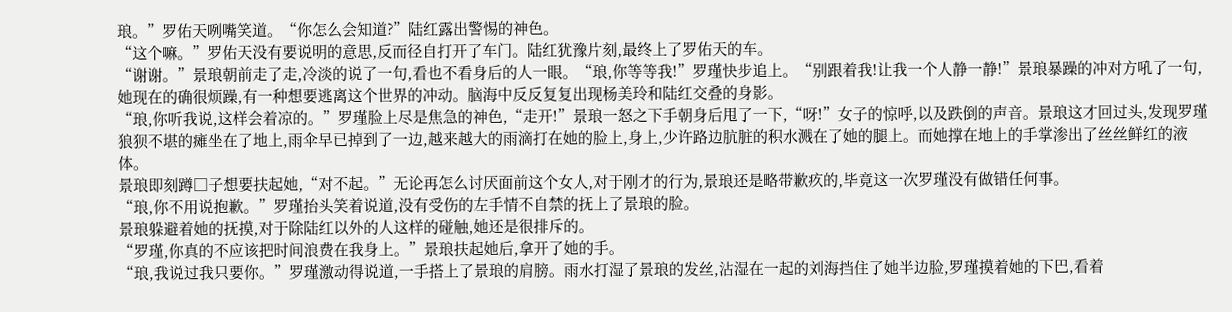琅。”罗佑天咧嘴笑道。“你怎么会知道?”陆红露出警惕的神色。
“这个嘛。”罗佑天没有要说明的意思,反而径自打开了车门。陆红犹豫片刻,最终上了罗佑天的车。
“谢谢。”景琅朝前走了走,冷淡的说了一句,看也不看身后的人一眼。“琅,你等等我!”罗瑾快步追上。“别跟着我!让我一个人静一静!”景琅暴躁的冲对方吼了一句,她现在的确很烦躁,有一种想要逃离这个世界的冲动。脑海中反反复复出现杨美玲和陆红交叠的身影。
“琅,你听我说,这样会着凉的。”罗瑾脸上尽是焦急的神色,“走开!”景琅一怒之下手朝身后甩了一下,“呀!”女子的惊呼,以及跌倒的声音。景琅这才回过头,发现罗瑾狼狈不堪的瘫坐在了地上,雨伞早已掉到了一边,越来越大的雨滴打在她的脸上,身上,少许路边肮脏的积水溅在了她的腿上。而她撑在地上的手掌渗出了丝丝鲜红的液体。
景琅即刻蹲□子想要扶起她,“对不起。”无论再怎么讨厌面前这个女人,对于刚才的行为,景琅还是略带歉疚的,毕竟这一次罗瑾没有做错任何事。
“琅,你不用说抱歉。”罗瑾抬头笑着说道,没有受伤的左手情不自禁的抚上了景琅的脸。
景琅躲避着她的抚摸,对于除陆红以外的人这样的碰触,她还是很排斥的。
“罗瑾,你真的不应该把时间浪费在我身上。”景琅扶起她后,拿开了她的手。
“琅,我说过我只要你。”罗瑾激动得说道,一手搭上了景琅的肩膀。雨水打湿了景琅的发丝,沾湿在一起的刘海挡住了她半边脸,罗瑾摸着她的下巴,看着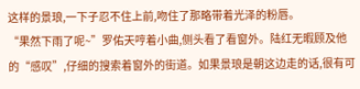这样的景琅,一下子忍不住上前,吻住了那略带着光泽的粉唇。
“果然下雨了呢~”罗佑天哼着小曲,侧头看了看窗外。陆红无暇顾及他的“感叹”,仔细的搜索着窗外的街道。如果景琅是朝这边走的话,很有可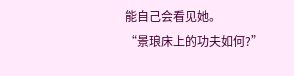能自己会看见她。
“景琅床上的功夫如何?”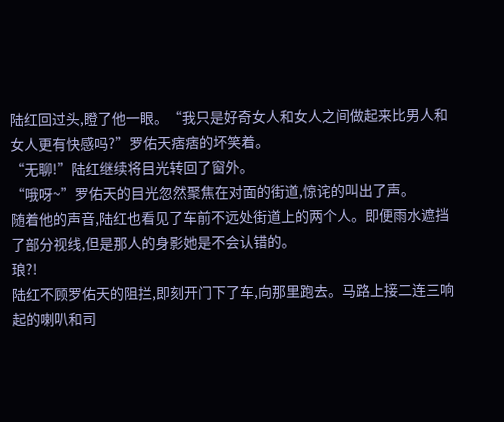陆红回过头,瞪了他一眼。“我只是好奇女人和女人之间做起来比男人和女人更有快感吗?”罗佑天痞痞的坏笑着。
“无聊!”陆红继续将目光转回了窗外。
“哦呀~”罗佑天的目光忽然聚焦在对面的街道,惊诧的叫出了声。
随着他的声音,陆红也看见了车前不远处街道上的两个人。即便雨水遮挡了部分视线,但是那人的身影她是不会认错的。
琅?!
陆红不顾罗佑天的阻拦,即刻开门下了车,向那里跑去。马路上接二连三响起的喇叭和司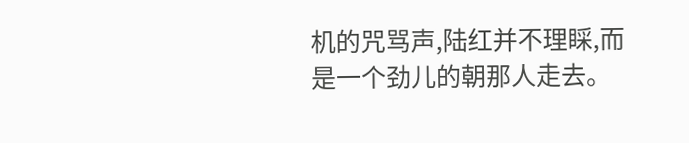机的咒骂声,陆红并不理睬,而是一个劲儿的朝那人走去。